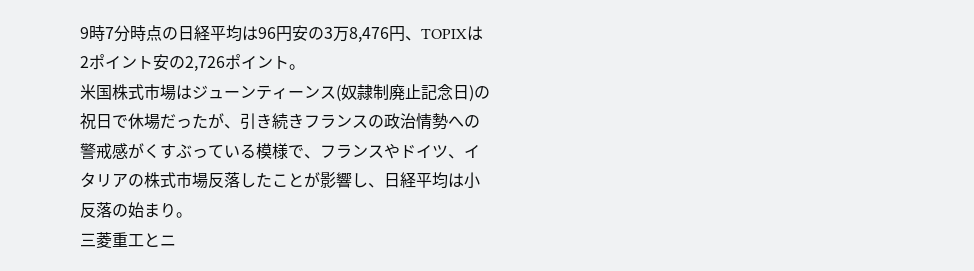9時7分時点の日経平均は96円安の3万8,476円、TOPIXは2ポイント安の2,726ポイント。
米国株式市場はジューンティーンス(奴隷制廃止記念日)の祝日で休場だったが、引き続きフランスの政治情勢への警戒感がくすぶっている模様で、フランスやドイツ、イタリアの株式市場反落したことが影響し、日経平均は小反落の始まり。
三菱重工とニ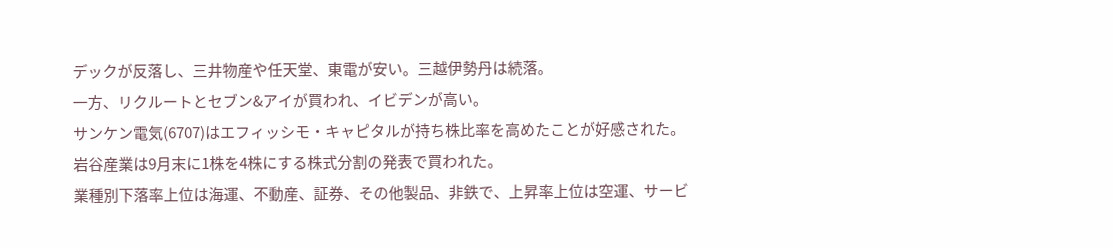デックが反落し、三井物産や任天堂、東電が安い。三越伊勢丹は続落。
一方、リクルートとセブン&アイが買われ、イビデンが高い。
サンケン電気(6707)はエフィッシモ・キャピタルが持ち株比率を高めたことが好感された。
岩谷産業は9月末に1株を4株にする株式分割の発表で買われた。
業種別下落率上位は海運、不動産、証券、その他製品、非鉄で、上昇率上位は空運、サービ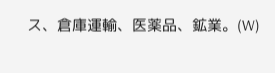ス、倉庫運輸、医薬品、鉱業。(W)